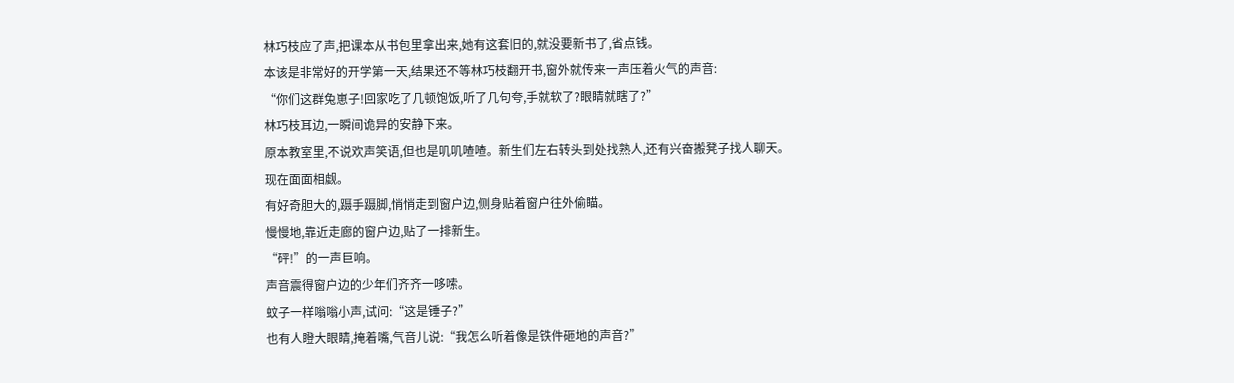林巧枝应了声,把课本从书包里拿出来,她有这套旧的,就没要新书了,省点钱。
本该是非常好的开学第一天,结果还不等林巧枝翻开书,窗外就传来一声压着火气的声音:
“你们这群兔崽子!回家吃了几顿饱饭,听了几句夸,手就软了?眼睛就瞎了?”
林巧枝耳边,一瞬间诡异的安静下来。
原本教室里,不说欢声笑语,但也是叽叽喳喳。新生们左右转头到处找熟人,还有兴奋搬凳子找人聊天。
现在面面相觑。
有好奇胆大的,蹑手蹑脚,悄悄走到窗户边,侧身贴着窗户往外偷瞄。
慢慢地,靠近走廊的窗户边,贴了一排新生。
“砰!”的一声巨响。
声音震得窗户边的少年们齐齐一哆嗦。
蚊子一样嗡嗡小声,试问:“这是锤子?”
也有人瞪大眼睛,掩着嘴,气音儿说:“我怎么听着像是铁件砸地的声音?”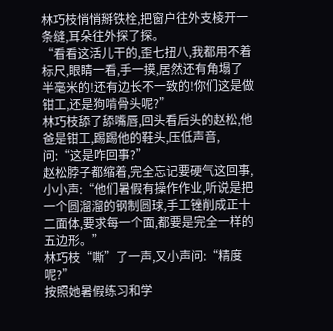林巧枝悄悄掰铁栓,把窗户往外支棱开一条缝,耳朵往外探了探。
“看看这活儿干的,歪七扭八,我都用不着标尺,眼睛一看,手一摸,居然还有角塌了半毫米的!还有边长不一致的!你们这是做钳工,还是狗啃骨头呢?”
林巧枝舔了舔嘴唇,回头看后头的赵松,他爸是钳工,踢踢他的鞋头,压低声音,问:“这是咋回事?”
赵松脖子都缩着,完全忘记要硬气这回事,小小声:“他们暑假有操作作业,听说是把一个圆溜溜的钢制圆球,手工锉削成正十二面体,要求每一个面,都要是完全一样的五边形。”
林巧枝“嘶”了一声,又小声问:“精度呢?”
按照她暑假练习和学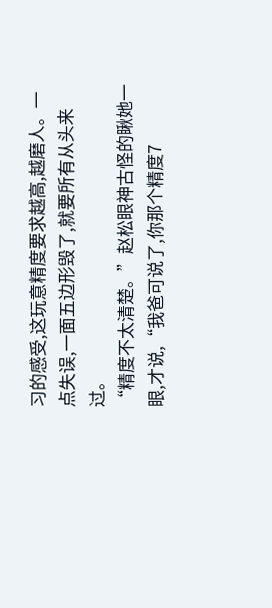习的感受,这玩意精度要求越高,越磨人。一点失误,一面五边形毁了,就要所有从头来过。
“精度不太清楚。”赵松眼神古怪的瞅她一眼,才说,“我爸可说了,你那个精度7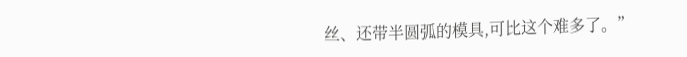丝、还带半圆弧的模具,可比这个难多了。”